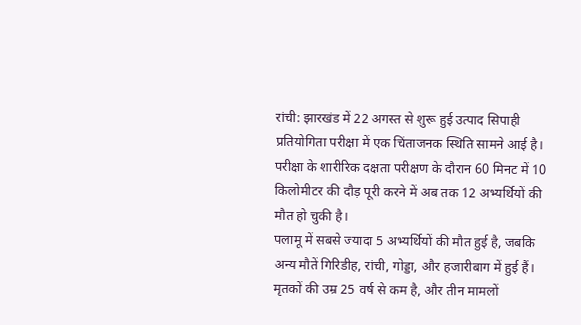रांची: झारखंड में 22 अगस्त से शुरू हुई उत्पाद सिपाही प्रतियोगिता परीक्षा में एक चिंताजनक स्थिति सामने आई है। परीक्षा के शारीरिक दक्षता परीक्षण के दौरान 60 मिनट में 10 किलोमीटर की दौड़ पूरी करने में अब तक 12 अभ्यर्थियों की मौत हो चुकी है।
पलामू में सबसे ज्यादा 5 अभ्यर्थियों की मौत हुई है, जबकि अन्य मौतें गिरिडीह, रांची, गोड्डा, और हजारीबाग में हुई हैं। मृतकों की उम्र 25 वर्ष से कम है, और तीन मामलों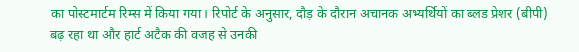का पोस्टमार्टम रिम्स में किया गया। रिपोर्ट के अनुसार, दौड़ के दौरान अचानक अभ्यर्थियों का ब्लड प्रेशर (बीपी) बढ़ रहा था और हार्ट अटैक की वजह से उनकी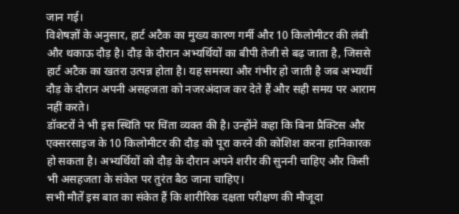जान गई।
विशेषज्ञों के अनुसार, हार्ट अटैक का मुख्य कारण गर्मी और 10 किलोमीटर की लंबी और थकाऊ दौड़ है। दौड़ के दौरान अभ्यर्थियों का बीपी तेजी से बढ़ जाता है, जिससे हार्ट अटैक का खतरा उत्पन्न होता है। यह समस्या और गंभीर हो जाती है जब अभ्यर्थी दौड़ के दौरान अपनी असहजता को नजरअंदाज कर देते हैं और सही समय पर आराम नहीं करते।
डॉक्टरों ने भी इस स्थिति पर चिंता व्यक्त की है। उन्होंने कहा कि बिना प्रैक्टिस और एक्सरसाइज के 10 किलोमीटर की दौड़ को पूरा करने की कोशिश करना हानिकारक हो सकता है। अभ्यर्थियों को दौड़ के दौरान अपने शरीर की सुननी चाहिए और किसी भी असहजता के संकेत पर तुरंत बैठ जाना चाहिए।
सभी मौतें इस बात का संकेत हैं कि शारीरिक दक्षता परीक्षण की मौजूदा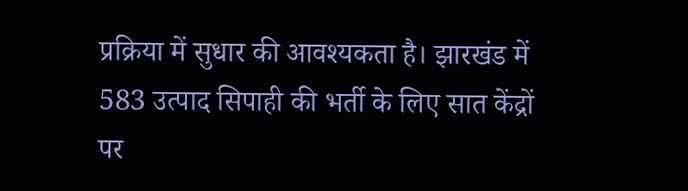प्रक्रिया में सुधार की आवश्यकता है। झारखंड में 583 उत्पाद सिपाही की भर्ती के लिए सात केंद्रों पर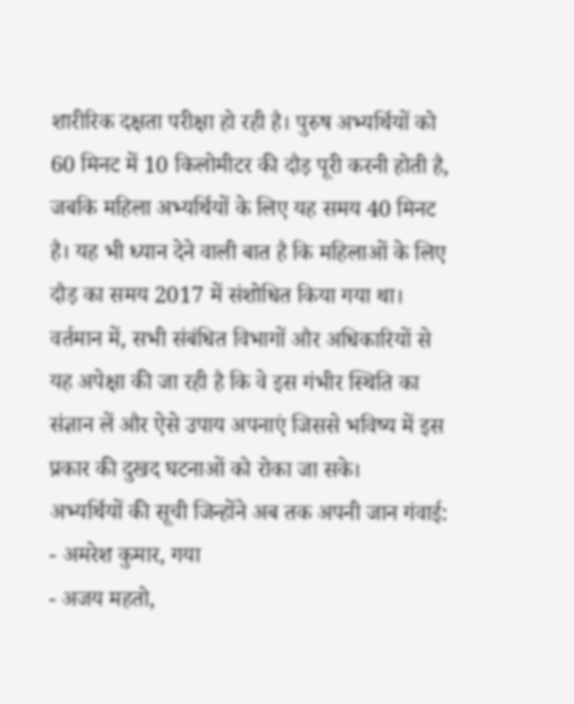शारीरिक दक्षता परीक्षा हो रही है। पुरुष अभ्यर्थियों को 60 मिनट में 10 किलोमीटर की दौड़ पूरी करनी होती है, जबकि महिला अभ्यर्थियों के लिए यह समय 40 मिनट है। यह भी ध्यान देने वाली बात है कि महिलाओं के लिए दौड़ का समय 2017 में संशोधित किया गया था।
वर्तमान में, सभी संबंधित विभागों और अधिकारियों से यह अपेक्षा की जा रही है कि वे इस गंभीर स्थिति का संज्ञान लें और ऐसे उपाय अपनाएं जिससे भविष्य में इस प्रकार की दुखद घटनाओं को रोका जा सके।
अभ्यर्थियों की सूची जिन्होंने अब तक अपनी जान गंवाई:
- अमरेश कुमार, गया
- अजय महतो,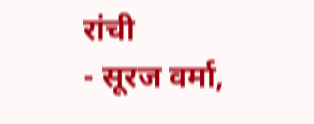रांची
- सूरज वर्मा,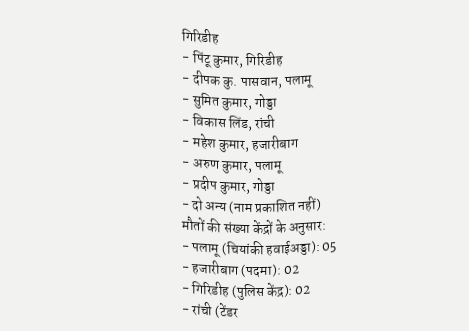गिरिडीह
- पिंटू कुमार, गिरिडीह
- दीपक कु. पासवान, पलामू
- सुमित कुमार, गोड्डा
- विकास लिंड, रांची
- महेश कुमार, हजारीबाग
- अरुण कुमार, पलामू
- प्रदीप कुमार, गोड्डा
- दो अन्य (नाम प्रकाशित नहीं)
मौतों की संख्या केंद्रों के अनुसार:
- पलामू (चियांकी हवाईअड्डा): 05
- हजारीबाग (पदमा): 02
- गिरिडीह (पुलिस केंद्र): 02
- रांची (टेंडर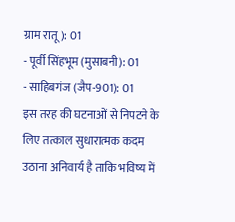ग्राम रातू): 01
- पूर्वी सिंहभूम (मुसाबनी): 01
- साहिबगंज (जैप-901): 01
इस तरह की घटनाओं से निपटने के लिए तत्काल सुधारात्मक कदम उठाना अनिवार्य है ताकि भविष्य में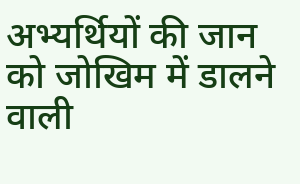अभ्यर्थियों की जान को जोखिम में डालने वाली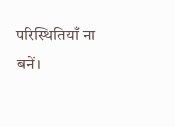परिस्थितियाँ ना बनें।